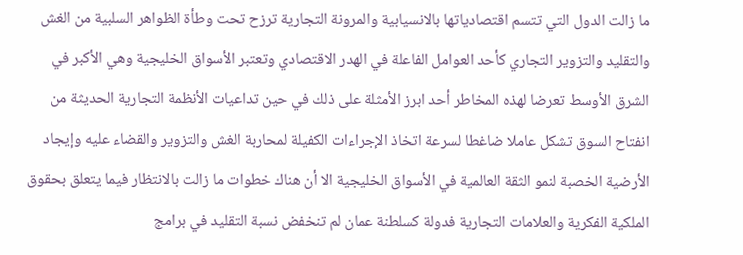ما زالت الدول التي تتسم اقتصادياتها بالانسيابية والمرونة التجارية ترزح تحت وطأة الظواهر السلبية من الغش والتقليد والتزوير التجاري كأحد العوامل الفاعلة في الهدر الاقتصادي وتعتبر الأسواق الخليجية وهي الأكبر في الشرق الأوسط تعرضا لهذه المخاطر أحد ابرز الأمثلة على ذلك في حين تداعيات الأنظمة التجارية الحديثة من انفتاح السوق تشكل عاملا ضاغطا لسرعة اتخاذ الإجراءات الكفيلة لمحاربة الغش والتزوير والقضاء عليه وإيجاد الأرضية الخصبة لنمو الثقة العالمية في الأسواق الخليجية الا أن هناك خطوات ما زالت بالانتظار فيما يتعلق بحقوق الملكية الفكرية والعلامات التجارية فدولة كسلطنة عمان لم تنخفض نسبة التقليد في برامج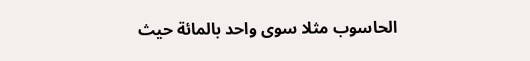الحاسوب مثلا سوى واحد بالمائة حيث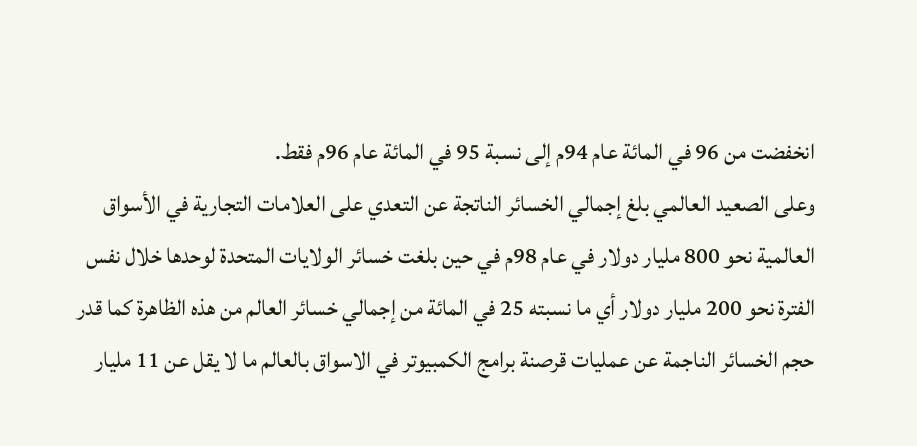انخفضت من 96 في المائة عام 94م إلى نسبة 95 في المائة عام 96م فقط.
وعلى الصعيد العالمي بلغ إجمالي الخسائر الناتجة عن التعدي على العلامات التجارية في الأسواق العالمية نحو 800 مليار دولار في عام 98م في حين بلغت خسائر الولايات المتحدة لوحدها خلال نفس الفترة نحو 200 مليار دولار أي ما نسبته 25 في المائة من إجمالي خسائر العالم من هذه الظاهرة كما قدر حجم الخسائر الناجمة عن عمليات قرصنة برامج الكمبيوتر في الاسواق بالعالم ما لا يقل عن 11 مليار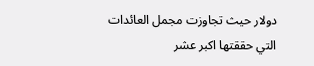دولار حيث تجاوزت مجمل العائدات التي حققتها اكبر عشر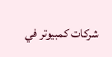شركات كمبيوتر في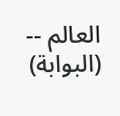العالم -- (البوابة)